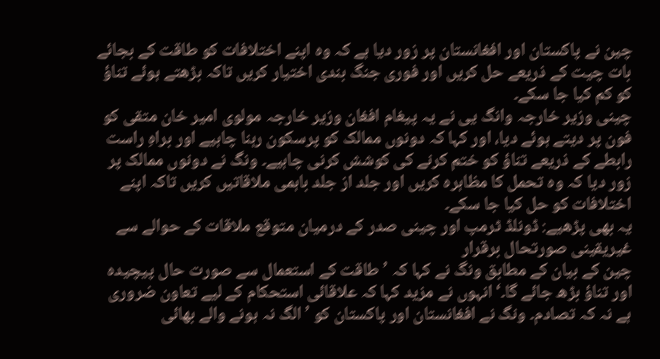چین نے پاکستان اور افغانستان پر زور دیا ہے کہ وہ اپنے اختلافات کو طاقت کے بجائے بات چیت کے ذریعے حل کریں اور فوری جنگ بندی اختیار کریں تاکہ بڑھتے ہوئے تناؤ کو کم کیا جا سکے۔
چینی وزیر خارجہ وانگ یی نے یہ پیغام افغان وزیر خارجہ مولوی امیر خان متقی کو فون پر دیتے ہوئے دیا، اور کہا کہ دونوں ممالک کو پرسکون رہنا چاہیے اور براہِ راست رابطے کے ذریعے تناؤ کو ختم کرنے کی کوشش کرنی چاہیے۔ ونگ نے دونوں ممالک پر زور دیا کہ وہ تحمل کا مظاہرہ کریں اور جلد از جلد باہمی ملاقاتیں کریں تاکہ اپنے اختلافات کو حل کیا جا سکے۔
یہ بھی پڑھیے: ڈونلڈ ٹرمپ اور چینی صدر کے درمیان متوقع ملاقات کے حوالے سے غیریقینی صورتحال برقرار
چین کے بیان کے مطابق ونگ نے کہا کہ ’طاقت کے استعمال سے صورت حال پیچیدہ اور تناؤ بڑھ جائے گا۔‘ انہوں نے مزید کہا کہ علاقائی استحکام کے لیے تعاون ضروری ہے نہ کہ تصادم۔ ونگ نے افغانستان اور پاکستان کو ’الگ نہ ہونے والے بھائی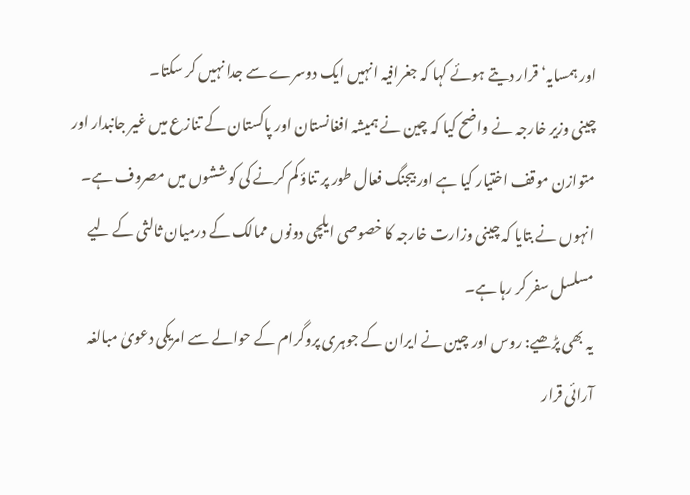اور ہمسایہ‘ قرار دیتے ہوئے کہا کہ جغرافیہ انہیں ایک دوسرے سے جدا نہیں کر سکتا۔
چینی وزیر خارجہ نے واضح کیا کہ چین نے ہمیشہ افغانستان اور پاکستان کے تنازع میں غیر جانبدار اور متوازن موقف اختیار کیا ہے اور بیجنگ فعال طور پر تناؤ کم کرنے کی کوششوں میں مصروف ہے۔ انہوں نے بتایا کہ چینی وزارت خارجہ کا خصوصی ایلچی دونوں ممالک کے درمیان ثالثی کے لیے مسلسل سفر کر رہا ہے۔
یہ بھی پڑھیے: روس اور چین نے ایران کے جوہری پروگرام کے حوالے سے امریکی دعویٰ مبالغہ آرائی قرار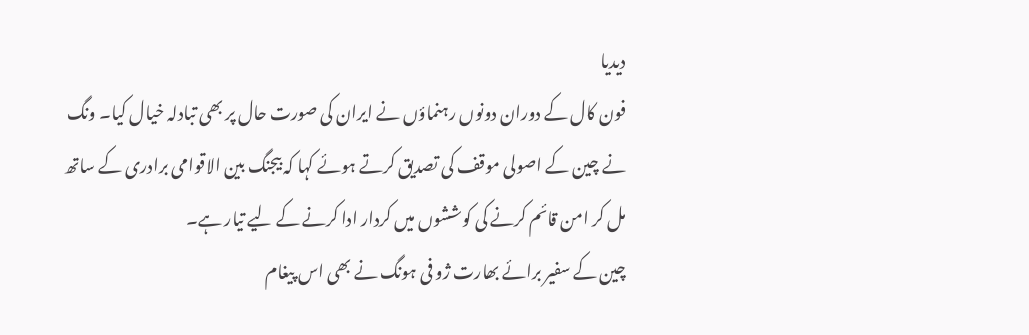دیدیا
فون کال کے دوران دونوں رہنماؤں نے ایران کی صورت حال پر بھی تبادلہ خیال کیا۔ ونگ نے چین کے اصولی موقف کی تصدیق کرتے ہوئے کہا کہ بیجنگ بین الاقوامی برادری کے ساتھ مل کر امن قائم کرنے کی کوششوں میں کردار ادا کرنے کے لیے تیار ہے۔
چین کے سفیر برائے بھارت ژو فی ہونگ نے بھی اس پیغام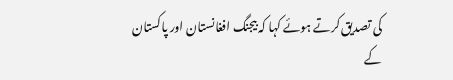کی تصدیق کرتے ہوئے کہا کہ بیجنگ افغانستان اور پاکستان کے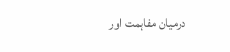درمیان مفاہمت اور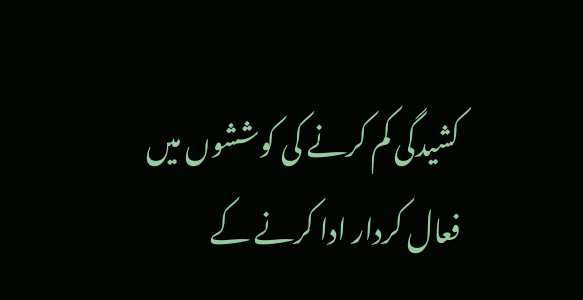کشیدگی کم کرنے کی کوششوں میں فعال کردار ادا کرنے کے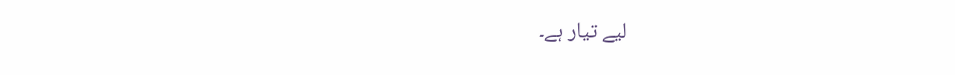لیے تیار ہے۔